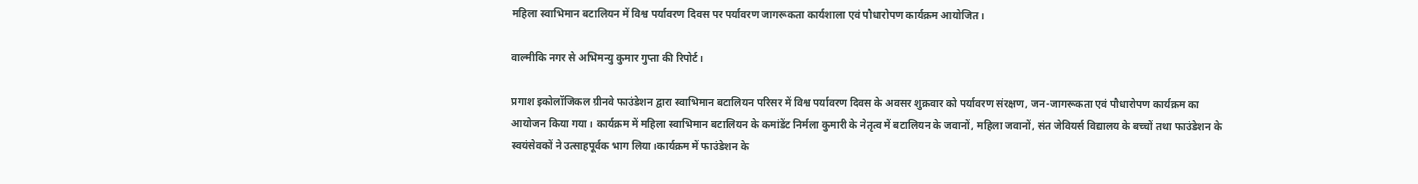महिला स्वाभिमान बटालियन में विश्व पर्यावरण दिवस पर पर्यावरण जागरूकता कार्यशाला एवं पौधारोपण कार्यक्रम आयोजित।

वाल्मीकि नगर से अभिमन्यु कुमार गुप्ता की रिपोर्ट।

प्रगाश इकोलॉजिकल ग्रीनवे फाउंडेशन द्वारा स्वाभिमान बटालियन परिसर में विश्व पर्यावरण दिवस के अवसर शुक्रवार को पर्यावरण संरक्षण, जन-जागरूकता एवं पौधारोपण कार्यक्रम का आयोजन किया गया। कार्यक्रम में महिला स्वाभिमान बटालियन के कमांडेंट निर्मला कुमारी के नेतृत्व में बटालियन के जवानों, महिला जवानों, संत जेवियर्स विद्यालय के बच्चों तथा फाउंडेशन के स्वयंसेवकों ने उत्साहपूर्वक भाग लिया।कार्यक्रम में फाउंडेशन के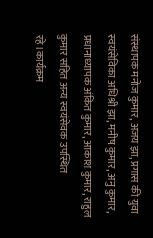संस्थापक मनोज कुमार, अजय झा, प्रगास की युवा स्वयंसेविका अधिश्री झा, मनीष कुमार, अनु कुमार, प्रधानाध्यापक अंकित कुमार, आकाश कुमार, राहुल कुमार सहित अन्य स्वयंसेवक उपस्थित रहे।कार्यक्रम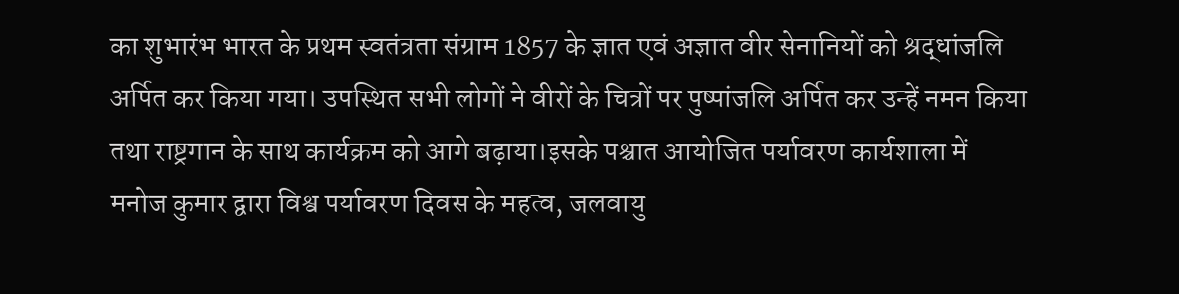का शुभारंभ भारत के प्रथम स्वतंत्रता संग्राम 1857 के ज्ञात एवं अज्ञात वीर सेनानियों को श्रद्धांजलि अर्पित कर किया गया। उपस्थित सभी लोगों ने वीरों के चित्रों पर पुष्पांजलि अर्पित कर उन्हें नमन किया तथा राष्ट्रगान के साथ कार्यक्रम को आगे बढ़ाया।इसके पश्चात आयोजित पर्यावरण कार्यशाला में मनोज कुमार द्वारा विश्व पर्यावरण दिवस के महत्व, जलवायु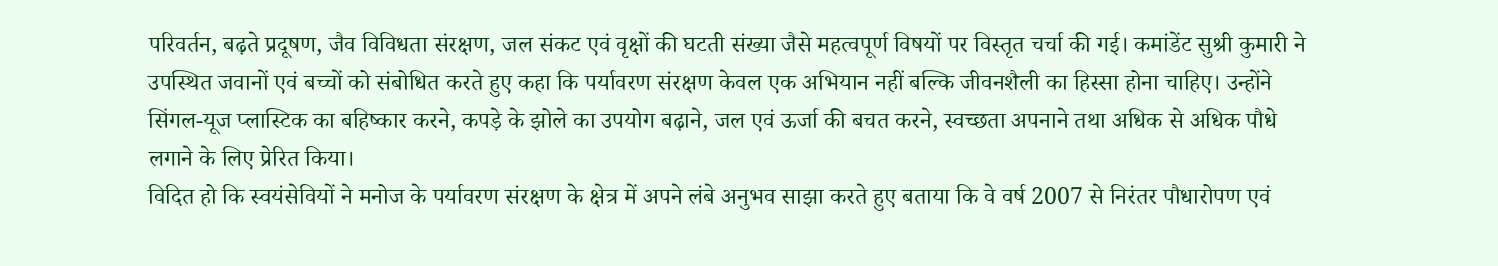परिवर्तन, बढ़ते प्रदूषण, जैव विविधता संरक्षण, जल संकट एवं वृक्षों की घटती संख्या जैसे महत्वपूर्ण विषयों पर विस्तृत चर्चा की गई। कमांडेंट सुश्री कुमारी ने उपस्थित जवानों एवं बच्चों को संबोधित करते हुए कहा कि पर्यावरण संरक्षण केवल एक अभियान नहीं बल्कि जीवनशैली का हिस्सा होना चाहिए। उन्होंने सिंगल-यूज प्लास्टिक का बहिष्कार करने, कपड़े के झोले का उपयोग बढ़ाने, जल एवं ऊर्जा की बचत करने, स्वच्छता अपनाने तथा अधिक से अधिक पौधे लगाने के लिए प्रेरित किया।
विदित हो कि स्वयंसेवियों ने मनोज के पर्यावरण संरक्षण के क्षेत्र में अपने लंबे अनुभव साझा करते हुए बताया कि वे वर्ष 2007 से निरंतर पौधारोपण एवं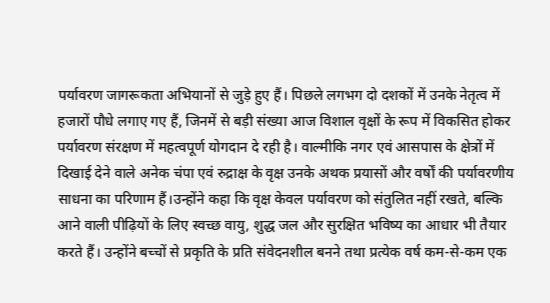पर्यावरण जागरूकता अभियानों से जुड़े हुए हैं। पिछले लगभग दो दशकों में उनके नेतृत्व में हजारों पौधे लगाए गए हैं, जिनमें से बड़ी संख्या आज विशाल वृक्षों के रूप में विकसित होकर पर्यावरण संरक्षण में महत्वपूर्ण योगदान दे रही है। वाल्मीकि नगर एवं आसपास के क्षेत्रों में दिखाई देने वाले अनेक चंपा एवं रुद्राक्ष के वृक्ष उनके अथक प्रयासों और वर्षों की पर्यावरणीय साधना का परिणाम हैं।उन्होंने कहा कि वृक्ष केवल पर्यावरण को संतुलित नहीं रखते, बल्कि आने वाली पीढ़ियों के लिए स्वच्छ वायु, शुद्ध जल और सुरक्षित भविष्य का आधार भी तैयार करते हैं। उन्होंने बच्चों से प्रकृति के प्रति संवेदनशील बनने तथा प्रत्येक वर्ष कम-से-कम एक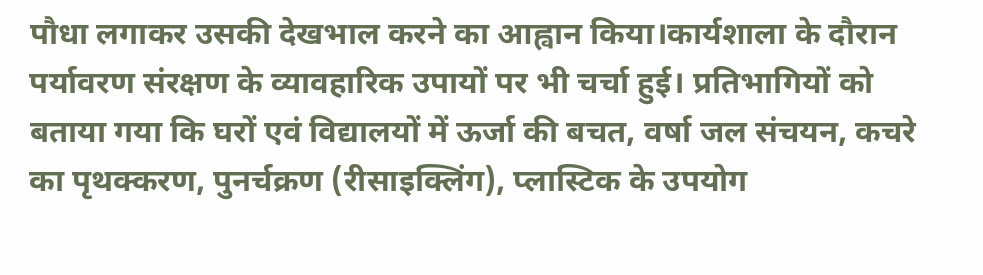पौधा लगाकर उसकी देखभाल करने का आह्वान किया।कार्यशाला के दौरान पर्यावरण संरक्षण के व्यावहारिक उपायों पर भी चर्चा हुई। प्रतिभागियों को बताया गया कि घरों एवं विद्यालयों में ऊर्जा की बचत, वर्षा जल संचयन, कचरे का पृथक्करण, पुनर्चक्रण (रीसाइक्लिंग), प्लास्टिक के उपयोग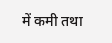में कमी तथा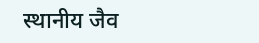स्थानीय जैव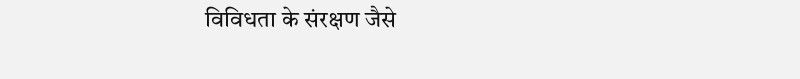विविधता के संरक्षण जैसे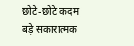छोटे-छोटे कदम बड़े सकारात्मक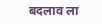बदलाव ला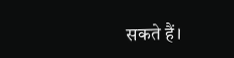सकते हैं।